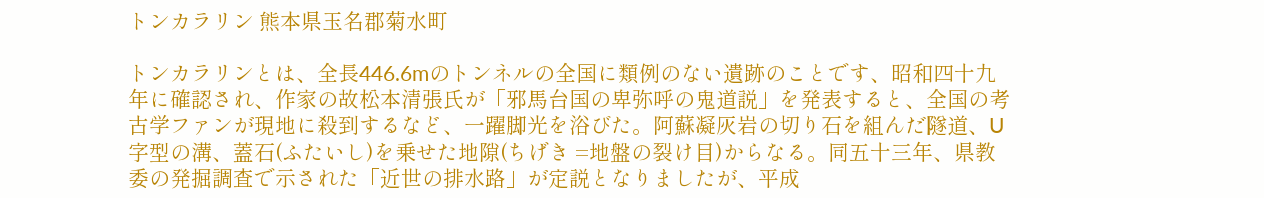トンカラリン 熊本県玉名郡菊水町

トンカラリンとは、全長446.6mのトンネルの全国に類例のない遺跡のことです、昭和四十九年に確認され、作家の故松本清張氏が「邪馬台国の卑弥呼の鬼道説」を発表すると、全国の考古学ファンが現地に殺到するなど、一躍脚光を浴びた。阿蘇凝灰岩の切り石を組んだ隧道、U字型の溝、蓋石(ふたいし)を乗せた地隙(ちげき =地盤の裂け目)からなる。同五十三年、県教委の発掘調査で示された「近世の排水路」が定説となりましたが、平成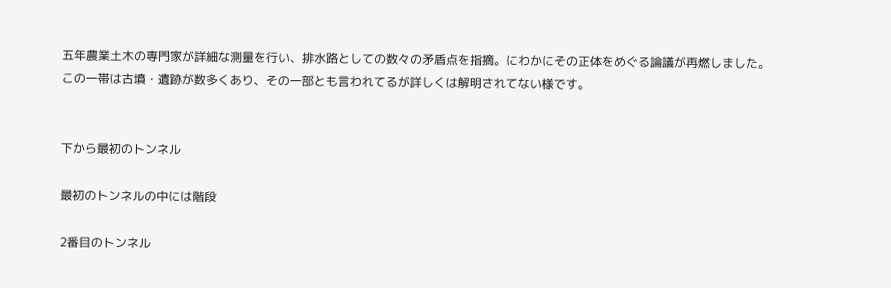五年農業土木の専門家が詳細な測量を行い、排水路としての数々の矛盾点を指摘。にわかにその正体をめぐる論議が再燃しました。この一帯は古墳・遺跡が数多くあり、その一部とも言われてるが詳しくは解明されてない様です。


下から最初のトンネル

最初のトンネルの中には階段

2番目のトンネル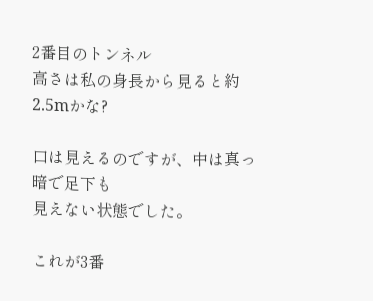2番目のトンネル
高さは私の身長から見ると約2.5mかな?

口は見えるのですが、中は真っ暗で足下も
見えない状態でした。

これが3番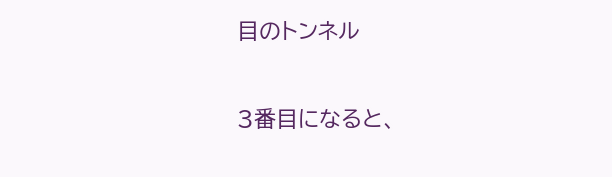目のトンネル

3番目になると、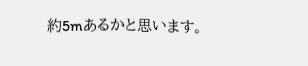約5mあるかと思います。